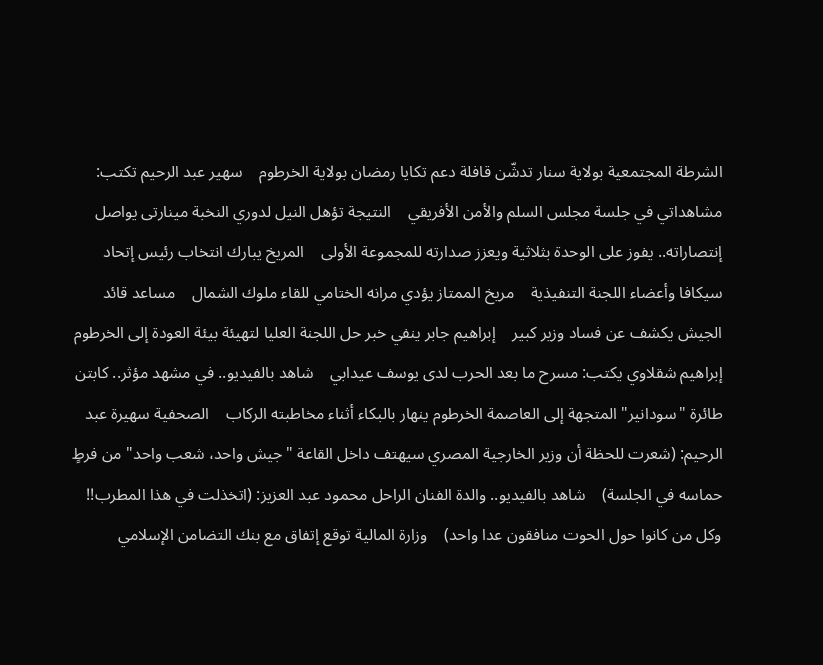الشرطة المجتمعية بولاية سنار تدشّن قافلة دعم تكايا رمضان بولاية الخرطوم    سهير عبد الرحيم تكتب: مشاهداتي في جلسة مجلس السلم والأمن الأفريقي    النتيجة تؤهل النيل لدوري النخبة مينارتى يواصل إنتصاراته.. يفوز على الوحدة بثلاثية ويعزز صدارته للمجموعة الأولى    المريخ يبارك انتخاب رئيس إتحاد سيكافا وأعضاء اللجنة التنفيذية    مريخ الممتاز يؤدي مرانه الختامي للقاء ملوك الشمال    مساعد قائد الجيش يكشف عن فساد وزير كبير    إبراهيم جابر ينفي خبر حل اللجنة العليا لتهيئة بيئة العودة إلى الخرطوم    إبراهيم شقلاوي يكتب: مسرح ما بعد الحرب لدى يوسف عيدابي    شاهد بالفيديو.. في مشهد مؤثر.. كابتن طائرة "سودانير" المتجهة إلى العاصمة الخرطوم ينهار بالبكاء أثناء مخاطبته الركاب    الصحفية سهيرة عبد الرحيم: (شعرت للحظة أن وزير الخارجية المصري سيهتف داخل القاعة "جيش واحد، شعب واحد" من فرطٍ حماسه في الجلسة)    شاهد بالفيديو.. والدة الفنان الراحل محمود عبد العزيز: (اتخذلت في هذا المطرب!! وكل من كانوا حول الحوت منافقون عدا واحد)    وزارة المالية توقع إتفاق مع بنك التضامن الإسلامي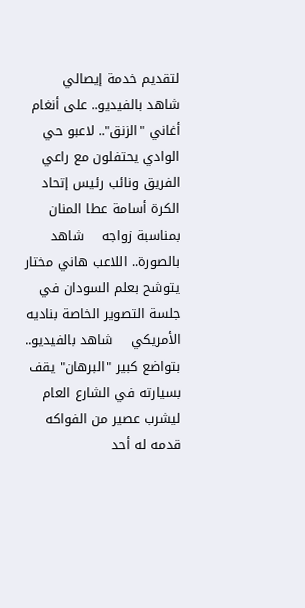لتقديم خدمة إيصالي    شاهد بالفيديو.. على أنغام أغاني "الزنق".. لاعبو حي الوادي يحتفلون مع راعي الفريق ونائب رئيس إتحاد الكرة أسامة عطا المنان بمناسبة زواجه    شاهد بالصورة.. اللاعب هاني مختار يتوشح بعلم السودان في جلسة التصوير الخاصة بناديه الأمريكي    شاهد بالفيديو.. بتواضع كبير "البرهان" يقف بسيارته في الشارع العام ليشرب عصير من الفواكه قدمه له أحد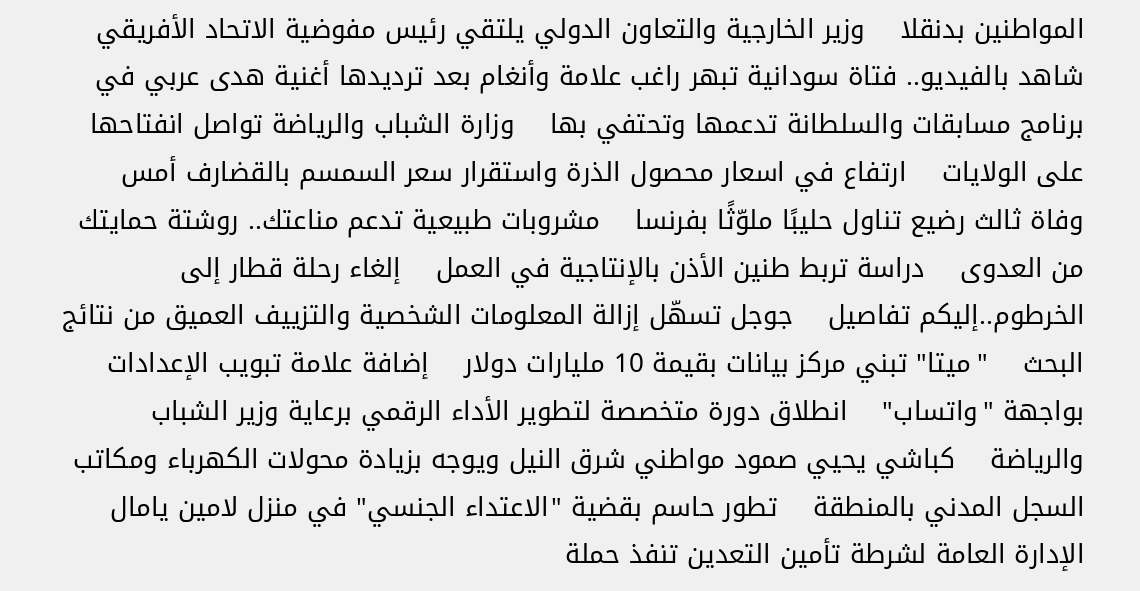المواطنين بدنقلا    وزير الخارجية والتعاون الدولي يلتقي رئيس مفوضية الاتحاد الأفريقي    شاهد بالفيديو.. فتاة سودانية تبهر راغب علامة وأنغام بعد ترديدها أغنية هدى عربي في برنامج مسابقات والسلطانة تدعمها وتحتفي بها    وزارة الشباب والرياضة تواصل انفتاحها على الولايات    ارتفاع في اسعار محصول الذرة واستقرار سعر السمسم بالقضارف أمس    وفاة ثالث رضيع تناول حليبًا ملوّثًا بفرنسا    مشروبات طبيعية تدعم مناعتك.. روشتة حمايتك من العدوى    دراسة تربط طنين الأذن بالإنتاجية في العمل    إلغاء رحلة قطار إلى الخرطوم..إليكم تفاصيل    جوجل تسهّل إزالة المعلومات الشخصية والتزييف العميق من نتائج البحث    "ميتا" تبني مركز بيانات بقيمة 10 مليارات دولار    إضافة علامة تبويب الإعدادات بواجهة "واتساب"    انطلاق دورة متخصصة لتطوير الأداء الرقمي برعاية وزير الشباب والرياضة    كباشي يحيي صمود مواطني شرق النيل ويوجه بزيادة محولات الكهرباء ومكاتب السجل المدني بالمنطقة    تطور حاسم بقضية "الاعتداء الجنسي" في منزل لامين يامال    الإدارة العامة لشرطة تأمين التعدين تنفذ حملة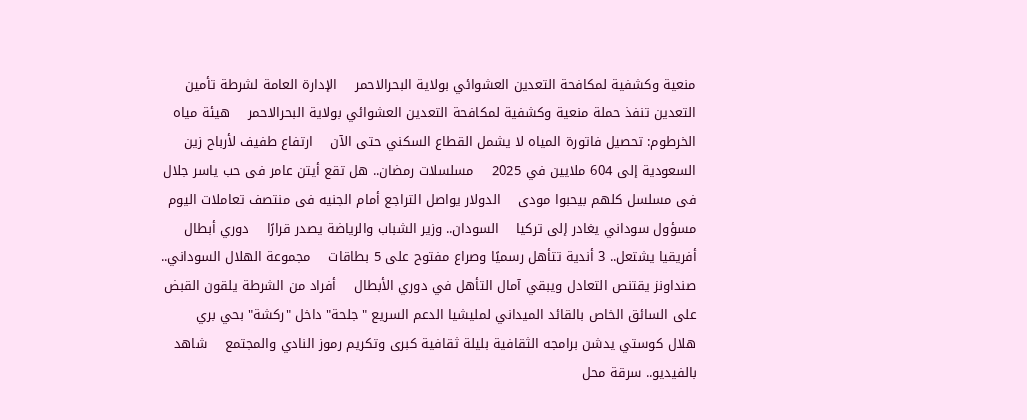منعية وكشفية لمكافحة التعدين العشوائي بولاية البحرالاحمر    الإدارة العامة لشرطة تأمين التعدين تنفذ حملة منعية وكشفية لمكافحة التعدين العشوائي بولاية البحرالاحمر    هيئة مياه الخرطوم: تحصيل فاتورة المياه لا يشمل القطاع السكني حتى الآن    ارتفاع طفيف لأرباح زين السعودية إلى 604 ملايين في 2025    مسلسلات رمضان.. هل تقع أيتن عامر فى حب ياسر جلال فى مسلسل كلهم بيحبوا مودى    الدولار يواصل التراجع أمام الجنيه فى منتصف تعاملات اليوم    مسؤول سوداني يغادر إلى تركيا    السودان.. وزير الشباب والرياضة يصدر قرارًا    دوري أبطال أفريقيا يشتعل.. 3 أندية تتأهل رسميًا وصراع مفتوح على 5 بطاقات    مجموعة الهلال السوداني.. صنداونز يقتنص التعادل ويبقي آمال التأهل في دوري الأبطال    أفراد من الشرطة يلقون القبض على السائق الخاص بالقائد الميداني لمليشيا الدعم السريع "جلحة" داخل "ركشة" بحي بري    هلال كوستي يدشن برامجه الثقافية بليلة ثقافية كبرى وتكريم رموز النادي والمجتمع    شاهد بالفيديو.. سرقة محل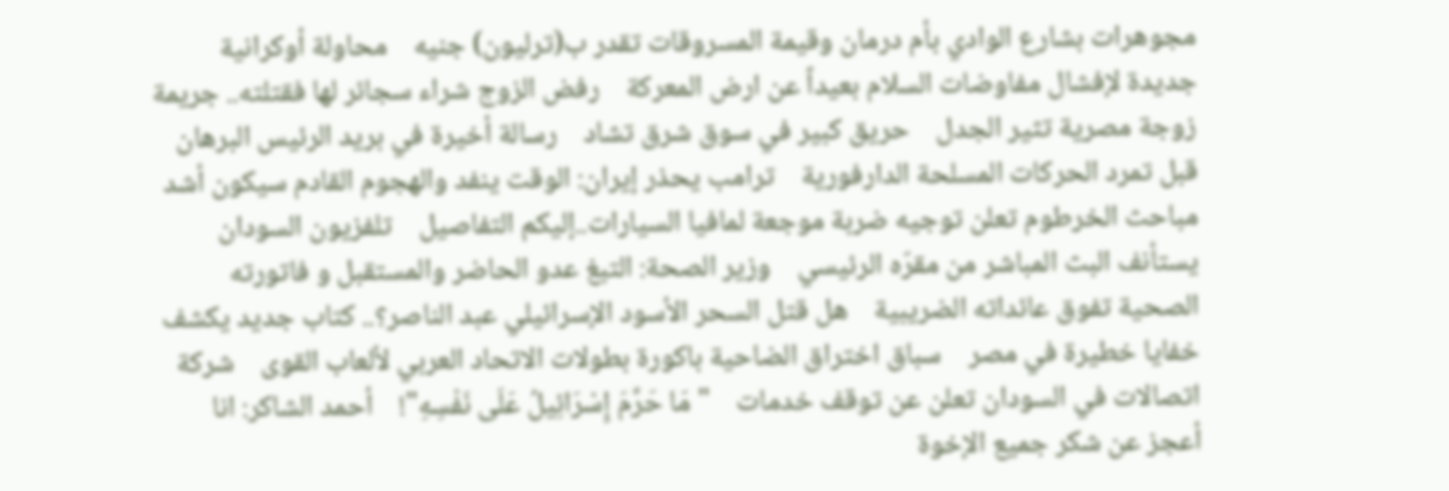مجوهرات بشارع الوادي بأم درمان وقيمة المسروقات تقدر ب(ترليون) جنيه    محاولة أوكرانية جديدة لإفشال مفاوضات السلام بعيداً عن ارض المعركة    رفض الزوج شراء سجائر لها فقتلته.. جريمة زوجة مصرية تثير الجدل    حريق كبير في سوق شرق تشاد    رسالة أخيرة في بريد الرئيس البرهان قبل تمرد الحركات المسلحة الدارفورية    ترامب يحذر إيران: الوقت ينفد والهجوم القادم سيكون أشد    مباحث الخرطوم تعلن توجيه ضربة موجعة لمافيا السيارات..إليكم التفاصيل    تلفزيون السودان يستأنف البث المباشر من مقرّه الرئيسي    وزير الصحة: التبغ عدو الحاضر والمستقبل و فاتورته الصحية تفوق عائداته الضريبية    هل قتل السحر الأسود الإسرائيلي عبد الناصر؟.. كتاب جديد يكشف خفايا خطيرة في مصر    سباق اختراق الضاحية باكورة بطولات الاتحاد العربي لألعاب القوى    شركة اتصالات في السودان تعلن عن توقف خدمات    "مَا حَرَّمَ إِسْرَائِيلُ عَلَى نَفْسِهِ"!    أحمد الشاكر: انا أعجز عن شكر جميع الإخوة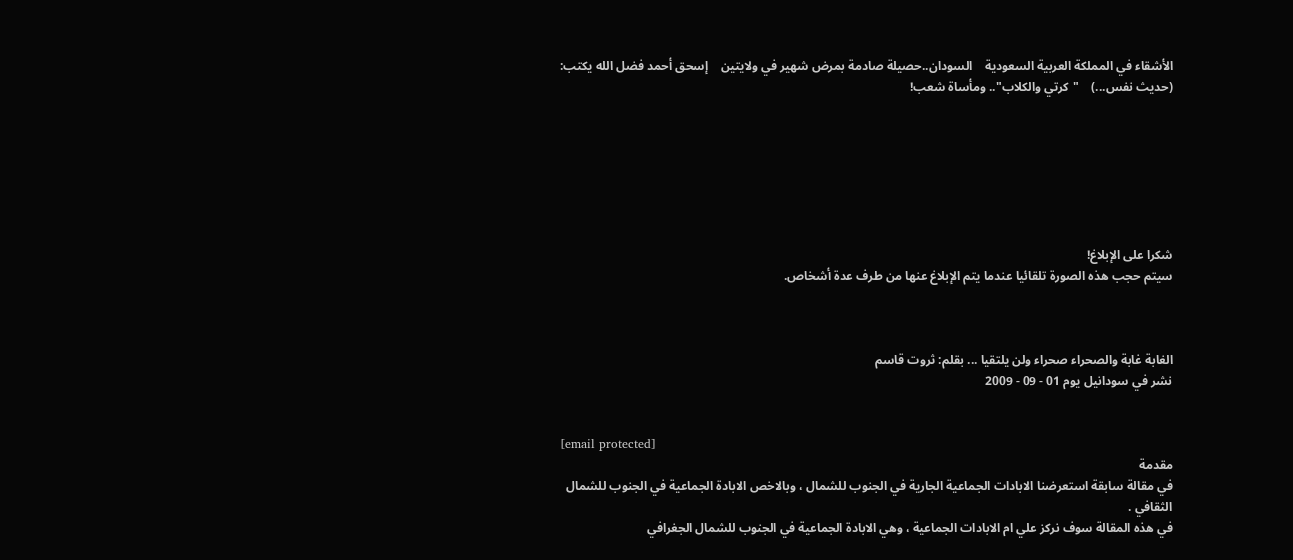الأشقاء في المملكة العربية السعودية    السودان..حصيلة صادمة بمرض شهير في ولايتين    إسحق أحمد فضل الله يكتب: (حديث نفس...)    "كرتي والكلاب".. ومأساة شعب!







شكرا على الإبلاغ!
سيتم حجب هذه الصورة تلقائيا عندما يتم الإبلاغ عنها من طرف عدة أشخاص.



الغابة غابة والصحراء صحراء ولن يلتقيا ... بقلم: ثروت قاسم
نشر في سودانيل يوم 01 - 09 - 2009


[email protected]
مقدمة
في مقالة سابقة استعرضنا الابادات الجماعية الجارية في الجنوب للشمال ، وبالاخص الابادة الجماعية في الجنوب للشمال الثقافي .
في هذه المقالة سوف نركز علي ام الابادات الجماعية ، وهي الابادة الجماعية في الجنوب للشمال الجغرافي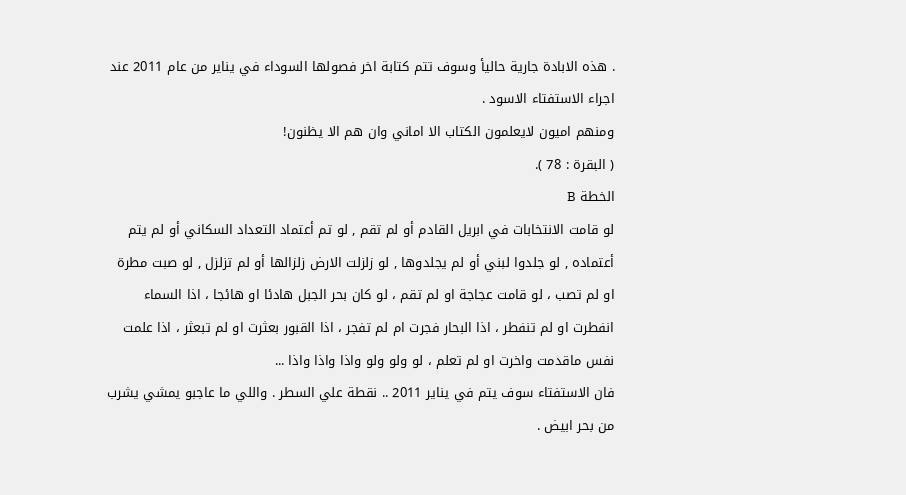. هذه الابادة جارية حاليأ وسوف تتم كتابة اخر فصولها السوداء في يناير من عام 2011 عند اجراء الاستفتاء الاسود .
ومنهم اميون لايعلمون الكتاب الا اماني وان هم الا يظنون!
( البقرة : 78 ).
الخطة B
لو قامت الانتخابات في ابريل القادم أو لم تقم , لو تم أعتماد التعداد السكاني أو لم يتم أعتماده , لو جلدوا لبني أو لم يجلدوها , لو زلزلت الارض زلزالها أو لم تزلزل , لو صبت مطرة او لم تصب ، لو قامت عجاجة او لم تقم ، لو كان بحر الجبل هادئا او هائجا ، اذا السماء انفطرت او لم تنفطر ، اذا البحار فجرت ام لم تفجر ، اذا القبور بعثرت او لم تبعثر ، اذا علمت نفس ماقدمت واخرت او لم تعلم ، لو ولو ولو واذا واذا واذا ...
فان الاستفتاء سوف يتم في يناير 2011 .. نقطة علي السطر . واللي ما عاجبو يمشي يشرب من بحر ابيض .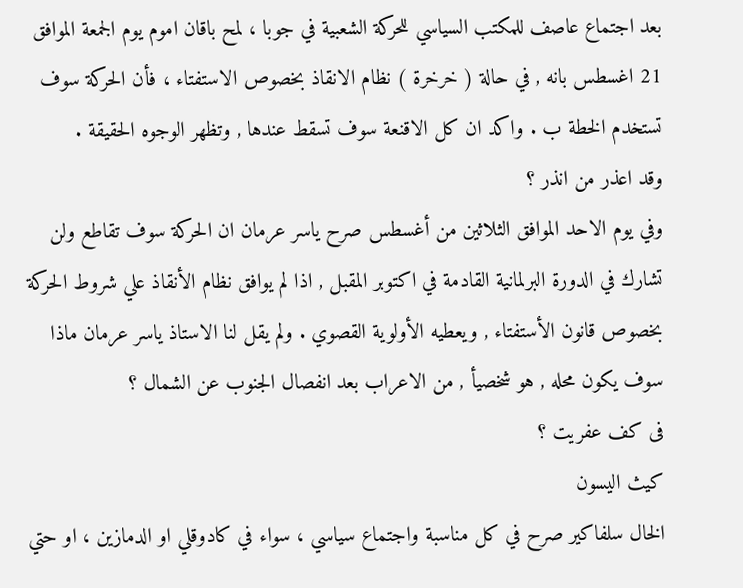بعد اجتماع عاصف للمكتب السياسي للحركة الشعبية في جوبا ، لمح باقان اموم يوم الجمعة الموافق 21 اغسطس بانه , في حالة ( خرخرة ) نظام الانقاذ بخصوص الاستفتاء ، فأن الحركة سوف تستخدم الخطة ب . واكد ان كل الاقنعة سوف تسقط عندها , وتظهر الوجوه الحقيقة .
وقد اعذر من انذر ؟
وفي يوم الاحد الموافق الثلاثين من أغسطس صرح ياسر عرمان ان الحركة سوف تقاطع ولن تشارك في الدورة البرلمانية القادمة في اكتوبر المقبل , اذا لم يوافق نظام الأنقاذ علي شروط الحركة بخصوص قانون الأستفتاء , ويعطيه الأولوية القصوي . ولم يقل لنا الاستاذ ياسر عرمان ماذا سوف يكون محله , هو شخصيأ , من الاعراب بعد انفصال الجنوب عن الشمال ؟
فى كف عفريت ؟
كيث اليسون
الخال سلفاكير صرح في كل مناسبة واجتماع سياسي ، سواء في كادوقلي او الدمازين ، او حتي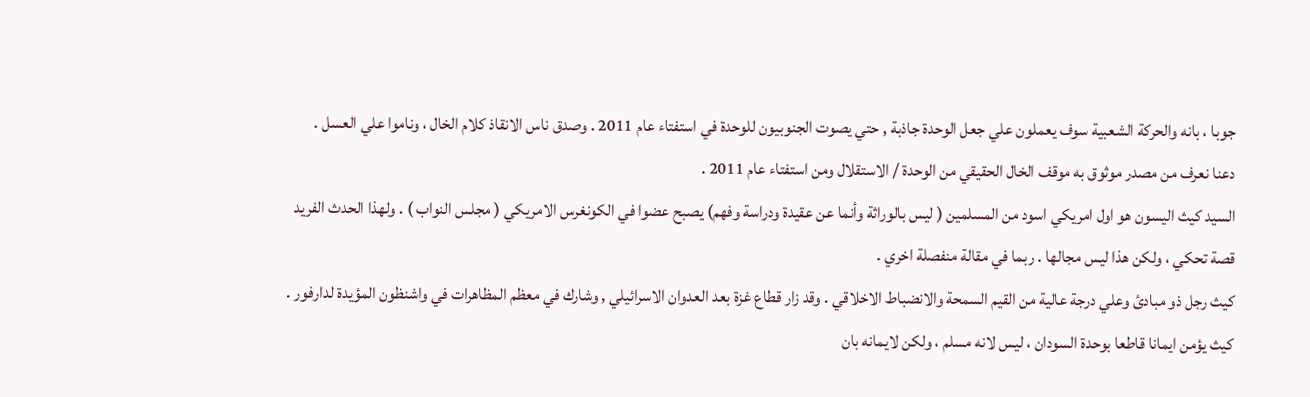جوبا ، بانه والحركة الشعبية سوف يعملون علي جعل الوحدة جاذبة , حتي يصوت الجنوبيون للوحدة في استفتاء عام 2011 . وصدق ناس الانقاذ كلام الخال ، وناموا علي العسل .
دعنا نعرف من مصدر موثوق به موقف الخال الحقيقي من الوحدة / الاستقلال ومن استفتاء عام 2011 .
السيد كيث اليسون هو اول امريكي اسود من المسلمين ( ليس بالوراثة وأنما عن عقيدة ودراسة وفهم) يصبح عضوا في الكونغرس الامريكي ( مجلس النواب ) . ولهذا الحدث الفريد قصة تحكي ، ولكن هذا ليس مجالها . ربما في مقالة منفصلة اخري .
كيث رجل ذو مبادئ وعلي درجة عالية من القيم السمحة والانضباط الاخلاقي . وقد زار قطاع غزة بعد العدوان الاسرائيلي , وشارك في معظم المظاهرات في واشنظون المؤيدة لدارفور . كيث يؤمن ايمانا قاطعا بوحدة السودان ، ليس لانه مسلم ، ولكن لايمانه بان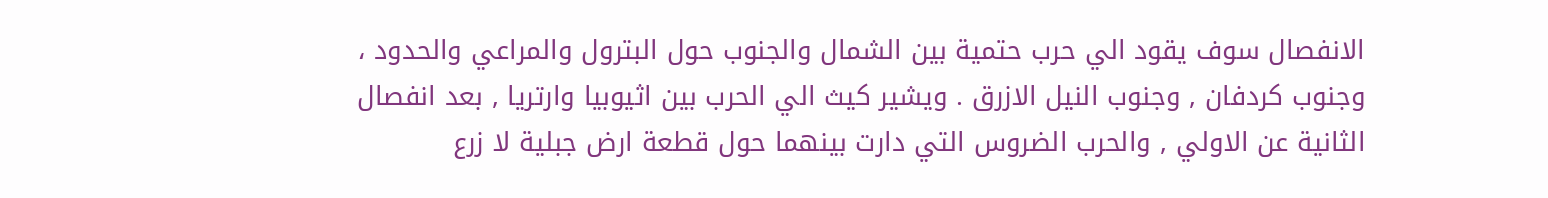الانفصال سوف يقود الي حرب حتمية بين الشمال والجنوب حول البترول والمراعي والحدود ، وجنوب كردفان , وجنوب النيل الازرق . ويشير كيث الي الحرب بين اثيوبيا وارتريا , بعد انفصال الثانية عن الاولي , والحرب الضروس التي دارت بينهما حول قطعة ارض جبلية لا زرع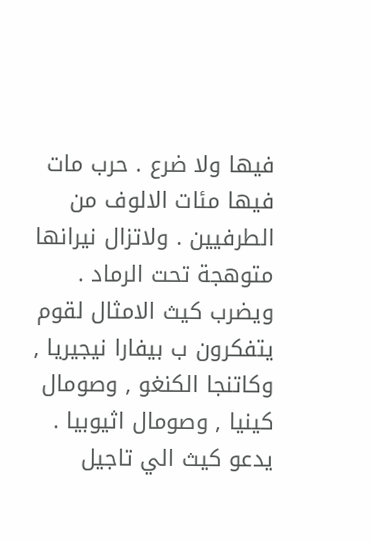فيها ولا ضرع . حرب مات فيها مئات الالوف من الطرفيين . ولاتزال نيرانها متوهجة تحت الرماد . ويضرب كيث الامثال لقوم يتفكرون ب بيفارا نيجيريا , وكاتنجا الكنغو , وصومال كينيا , وصومال اثيوبيا .
يدعو كيث الي تاجيل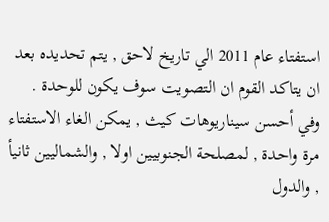استفتاء عام 2011 الي تاريخ لاحق , يتم تحديده بعد ان يتاكد القوم ان التصويت سوف يكون للوحدة . وفي أحسن سيناريوهات كيث , يمكن الغاء الاستفتاء مرة واحدة , لمصلحة الجنوبيين اولا , والشماليين ثانيأ , والدول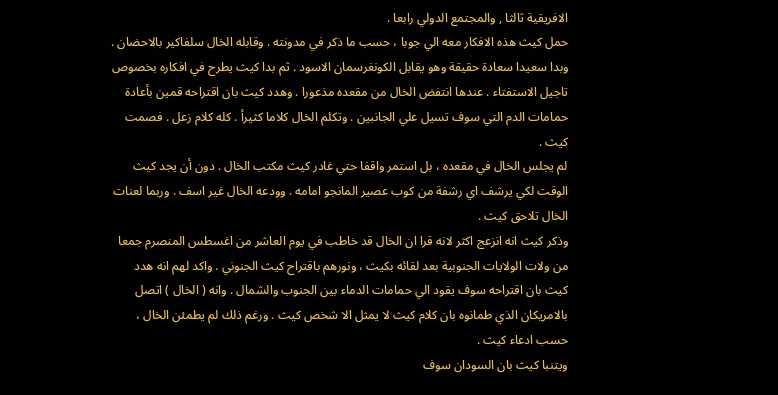الافريقية ثالثا , والمجتمع الدولي رابعا .
حمل كيث هذه الافكار معه الي جوبا ، حسب ما ذكر في مدونته . وقابله الخال سلفاكير بالاحضان . وبدا سعيدا سعادة حقيقة وهو يقابل الكونغرسمان الاسود . ثم بدا كيث يطرح في افكاره بخصوص تاجيل الاستفتاء . عندها انتفض الخال من مقعده مذعورا . وهدد كيث بان اقتراحه قمين بأعادة حمامات الدم التي سوف تسيل علي الجانبين . وتكلم الخال كلاما كثيرأ . كله كلام زعل . فصمت كيث .
لم يجلس الخال في مقعده ، بل استمر واقفا حتي غادر كيث مكتب الخال . دون أن يجد كيث الوقت لكي يرشف اي رشفة من كوب عصير المانجو امامه . وودعه الخال غير اسف . وربما لعنات الخال تلاحق كيث .
وذكر كيث انه انزعج اكثر لانه قرا ان الخال قد خاطب في يوم العاشر من اغسطس المنصرم جمعا من ولات الولايات الجنوبية بعد لقائه بكيث ، ونورهم باقتراح كيث الجنوني . واكد لهم انه هدد كيث بان اقتراحه سوف يقود الي حمامات الدماء بين الجنوب والشمال . وانه ( الخال ) اتصل بالامريكان الذي طمانوه بان كلام كيث لا يمثل الا شخص كيث . ورغم ذلك لم يطمئن الخال ، حسب ادعاء كيث .
ويتنبا كيث بان السودان سوف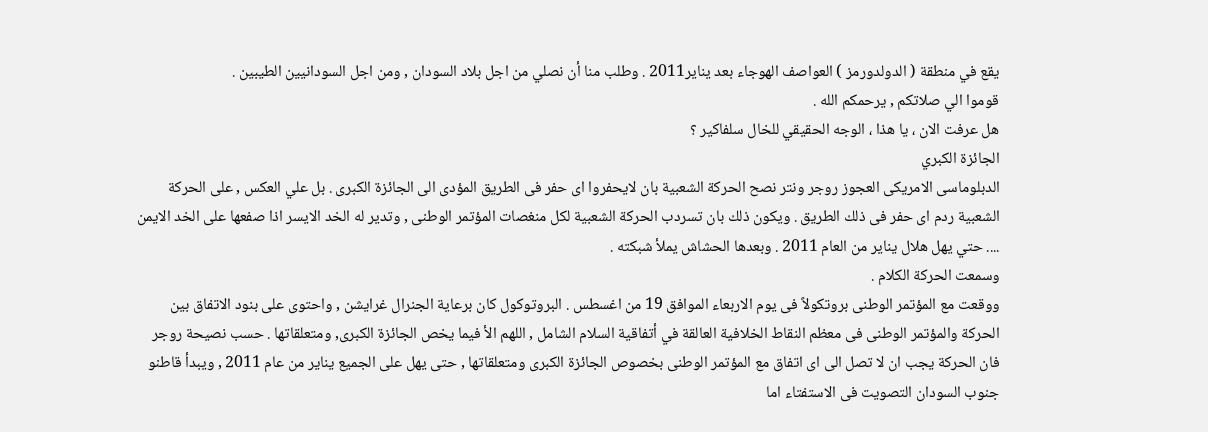يقع في منطقة ( الدولدورمز ) العواصف الهوجاء بعد يناير2011 . وطلب منا أن نصلي من اجل بلاد السودان , ومن اجل السودانيين الطيبين .
قوموا الي صلاتكم , يرحمكم الله .
هل عرفت الان ، يا هذا ، الوجه الحقيقي للخال سلفاكير ؟
الجائزة الكبري
الدبلوماسى الامريكى العجوز روجر ونتر نصح الحركة الشعبية بان لايحفروا اى حفر فى الطريق المؤدى الى الجائزة الكبرى . بل علي العكس , على الحركة الشعبية ردم اى حفر فى ذلك الطريق . ويكون ذلك بان تسردب الحركة الشعبية لكل منغصات المؤتمر الوطنى , وتدير له الخد الايسر اذا صفعها على الخد الايمن .... حتي يهل هلال يناير من العام 2011 . وبعدها الحشاش يملأ شبكته .
وسمعت الحركة الكلام .
ووقعت مع المؤتمر الوطنى بروتكولاً فى يوم الاربعاء الموافق 19 من اغسطس . البروتوكول كان برعاية الجنرال غرايشن , واحتوى على بنود الاتفاق بين الحركة والمؤتمر الوطنى فى معظم النقاط الخلافية العالقة في أتفاقية السلام الشامل , اللهم الأ فيما يخص الجائزة الكبرى, ومتعلقاتها . حسب نصيحة روجر فان الحركة يجب ان لا تصل الى اى اتفاق مع المؤتمر الوطنى بخصوص الجائزة الكبرى ومتعلقاتها , حتى يهل على الجميع يناير من عام 2011 , ويبدأ قاطنو جنوب السودان التصويت فى الاستفتاء اما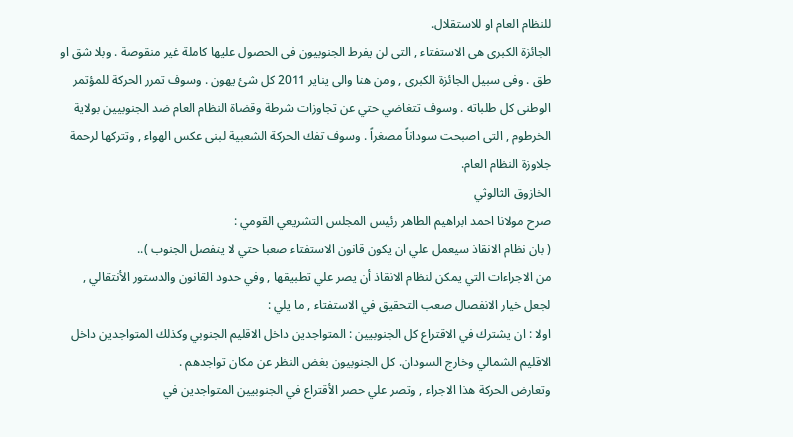للنظام العام او للاستقلال.
الجائزة الكبرى هى الاستفتاء , التى لن يفرط الجنوبيون فى الحصول عليها كاملة غير منقوصة . وبلا شق او طق . وفى سبيل الجائزة الكبرى , ومن هنا والى يناير 2011 كل شئ يهون . وسوف تمرر الحركة للمؤتمر الوطنى كل طلباته . وسوف تتغاضي حتي عن تجاوزات شرطة وقضاة النظام العام ضد الجنوبيين بولاية الخرطوم , التى اصبحت سوداناً مصغراً . وسوف تفك الحركة الشعبية لبنى عكس الهواء , وتتركها لرحمة جلاوزة النظام العام.
الخازوق الثالوثي
صرح مولانا احمد ابراهيم الطاهر رئيس المجلس التشريعي القومي :
( بان نظام الانقاذ سيعمل علي ان يكون قانون الاستفتاء صعبا حتي لا ينفصل الجنوب )..
من الاجراءات التي يمكن لنظام الانقاذ أن يصر علي تطبيقها , وفي حدود القانون والدستور الأنتقالي , لجعل خيار الانفصال صعب التحقيق في الاستفتاء , ما يلي :
اولا : ان يشترك في الاقتراع كل الجنوبيين : المتواجدين داخل الاقليم الجنوبي وكذلك المتواجدين داخل الاقليم الشمالي وخارج السودان. كل الجنوبيون بغض النظر عن مكان تواجدهم .
وتعارض الحركة هذا الاجراء , وتصر علي حصر الأقتراع في الجنوبيين المتواجدين في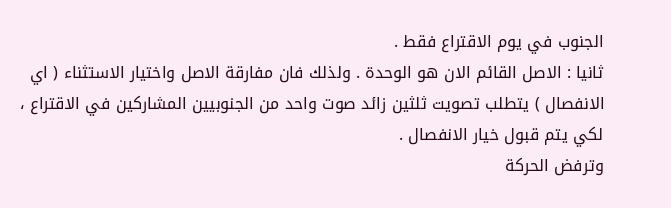الجنوب في يوم الاقتراع فقط .
ثانيا : الاصل القائم الان هو الوحدة . ولذلك فان مفارقة الاصل واختيار الاستثناء ( اي الانفصال ) يتطلب تصويت ثلثين زائد صوت واحد من الجنوبيين المشاركين في الاقتراع ، لكي يتم قبول خيار الانفصال .
وترفض الحركة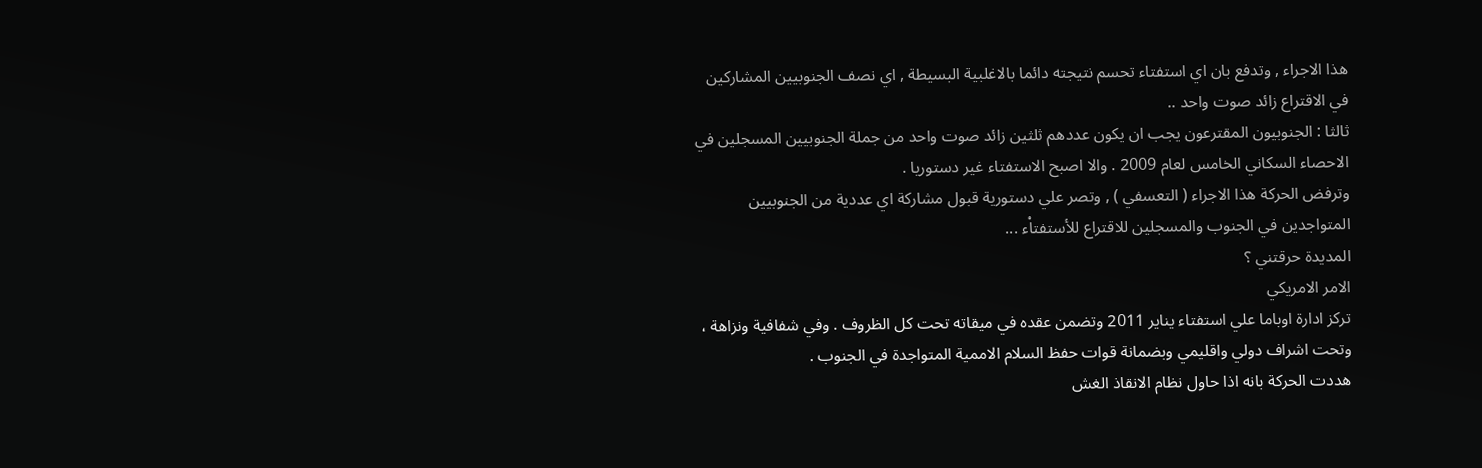هذا الاجراء , وتدفع بان اي استفتاء تحسم نتيجته دائما بالاغلبية البسيطة , اي نصف الجنوبيين المشاركين في الاقتراع زائد صوت واحد ..
ثالثا : الجنوبيون المقترعون يجب ان يكون عددهم ثلثين زائد صوت واحد من جملة الجنوبيين المسجلين في الاحصاء السكاني الخامس لعام 2009 . والا اصبح الاستفتاء غير دستوريا .
وترفض الحركة هذا الاجراء ( التعسفي ) , وتصر علي دستورية قبول مشاركة اي عددية من الجنوبيين المتواجدين في الجنوب والمسجلين للاقتراع للأستفتاْء ...
المديدة حرقتني ؟
الامر الامريكي
تركز ادارة اوباما علي استفتاء يناير 2011 وتضمن عقده في ميقاته تحت كل الظروف . وفي شفافية ونزاهة ، وتحت اشراف دولي واقليمي وبضمانة قوات حفظ السلام الاممية المتواجدة في الجنوب .
هددت الحركة بانه اذا حاول نظام الانقاذ الغش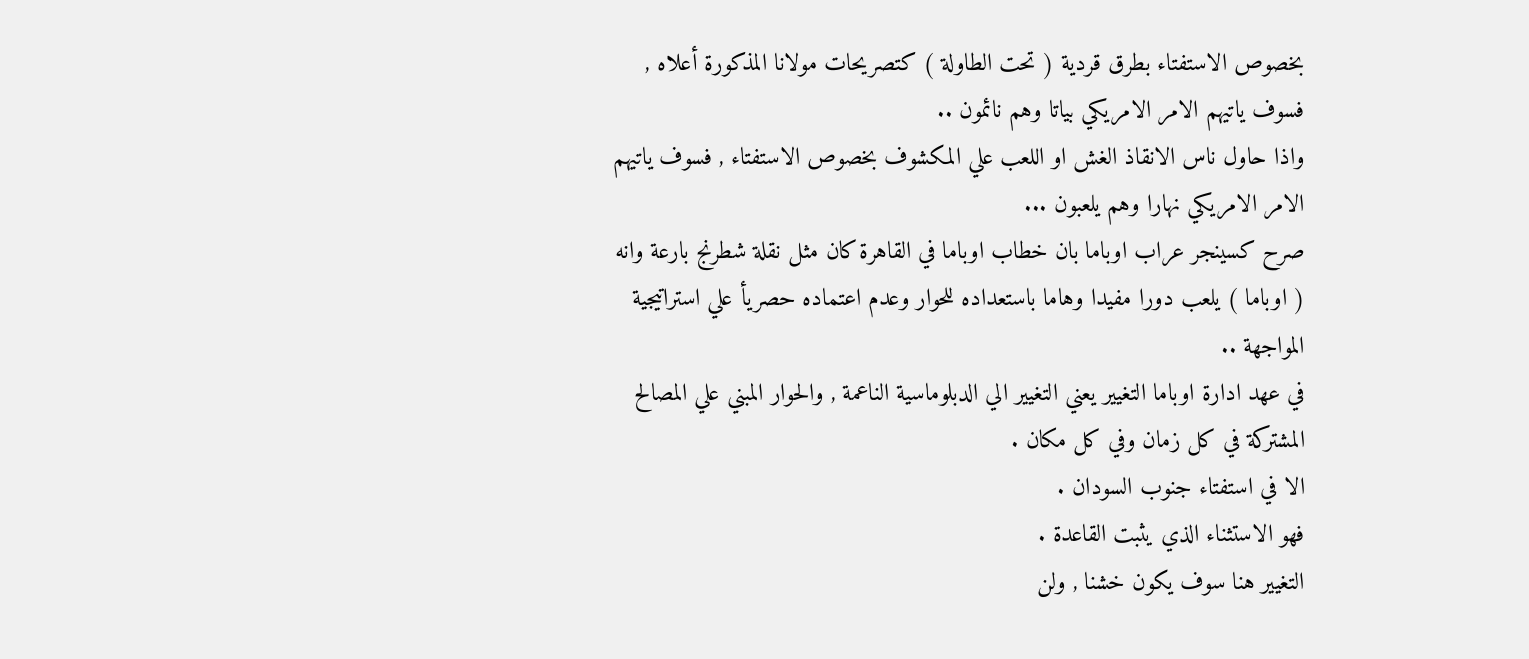بخصوص الاستفتاء بطرق قردية ( تحت الطاولة ) كتصريحات مولانا المذكورة أعلاه , فسوف ياتيهم الامر الامريكي بياتا وهم نائمون ..
واذا حاول ناس الانقاذ الغش او اللعب علي المكشوف بخصوص الاستفتاء , فسوف ياتيهم الامر الامريكي نهارا وهم يلعبون ...
صرح كسينجر عراب اوباما بان خطاب اوباما في القاهرة كان مثل نقلة شطرنج بارعة وانه ( اوباما ) يلعب دورا مفيدا وهاما باستعداده للحوار وعدم اعتماده حصريأ علي استراتيجية المواجهة ..
في عهد ادارة اوباما التغيير يعني التغيير الي الدبلوماسية الناعمة , والحوار المبني علي المصالح المشتركة في كل زمان وفي كل مكان .
الا في استفتاء جنوب السودان .
فهو الاستثناء الذي يثبت القاعدة .
التغيير هنا سوف يكون خشنا , ولن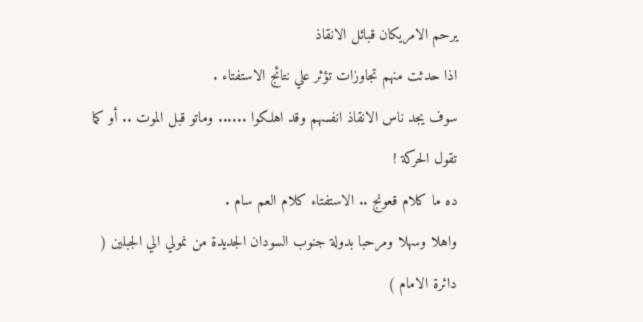يرحم الامريكان قبائل الانقاذ
اذا حدثت منهم تجاوزات تؤثر علي نتائج الاستفتاء .
سوف يجد ناس الانقاذ انفسهم وقد اهلكوا ...... وماتو قبل الموت .. أو كما تقول الحركة !
ده ما كلام قعونج .. الاستفتاء كلام العم سام .
واهلا وسهلا ومرحبا بدولة جنوب السودان الجديدة من نمولي الي الجبلين ( دائرة الامام )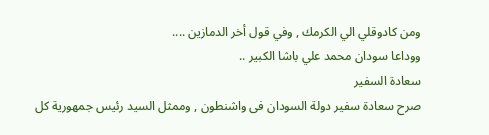ومن كادوقلي الي الكرمك , وفي قول أخر الدمازين ....
ووداعا سودان محمد علي باشا الكبير ..
سعادة السفير
صرح سعادة سفير دولة السودان فى واشنطون , وممثل السيد رئيس جمهورية كل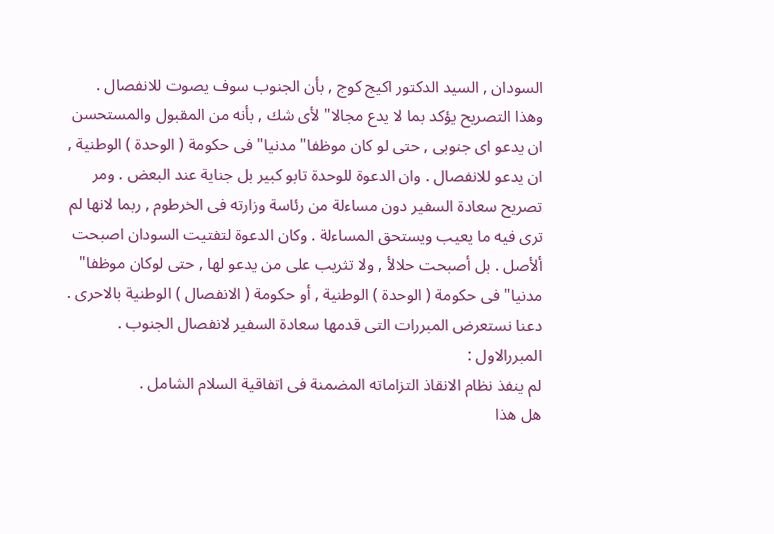السودان , السيد الدكتور اكيج كوج , بأن الجنوب سوف يصوت للانفصال . وهذا التصريح يؤكد بما لا يدع مجالا" لأى شك , بأنه من المقبول والمستحسن ان يدعو اى جنوبى , حتى لو كان موظفا" مدنيا" فى حكومة ( الوحدة ) الوطنية , ان يدعو للانفصال . وان الدعوة للوحدة تابو كبير بل جناية عند البعض . ومر تصريح سعادة السفير دون مساءلة من رئاسة وزارته فى الخرطوم , ربما لانها لم ترى فيه ما يعيب ويستحق المساءلة . وكان الدعوة لتفتيت السودان اصبحت ألأصل . بل أصبحت حلالأ , ولا تثريب على من يدعو لها , حتى لوكان موظفا" مدنيا" فى حكومة ( الوحدة ) الوطنية , أو حكومة ( الانفصال ) الوطنية بالاحرى .
دعنا نستعرض المبررات التى قدمها سعادة السفير لانفصال الجنوب .
المبررالاول :
لم ينفذ نظام الانقاذ التزاماته المضمنة فى اتفاقية السلام الشامل .
هل هذا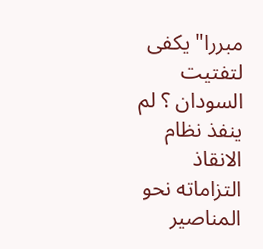مبررا" يكفى لتفتيت السودان ؟ لم ينفذ نظام الانقاذ التزاماته نحو المناصير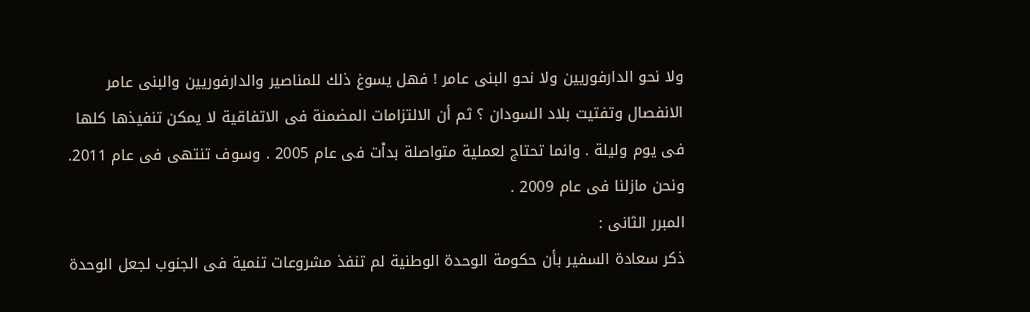ولا نحو الدارفوريين ولا نحو البنى عامر ! فهل يسوغ ذلك للمناصير والدارفوريين والبنى عامر الانفصال وتفتيت بلاد السودان ؟ ثم أن الالتزامات المضمنة فى الاتفاقية لا يمكن تنفيذها كلها فى يوم وليلة . وانما تحتاج لعملية متواصلة بداْت فى عام 2005 . وسوف تنتهى فى عام 2011. ونحن مازلنا فى عام 2009 .
المبرر الثانى :
ذكر سعادة السفير بأن حكومة الوحدة الوطنية لم تنفذ مشروعات تنمية فى الجنوب لجعل الوحدة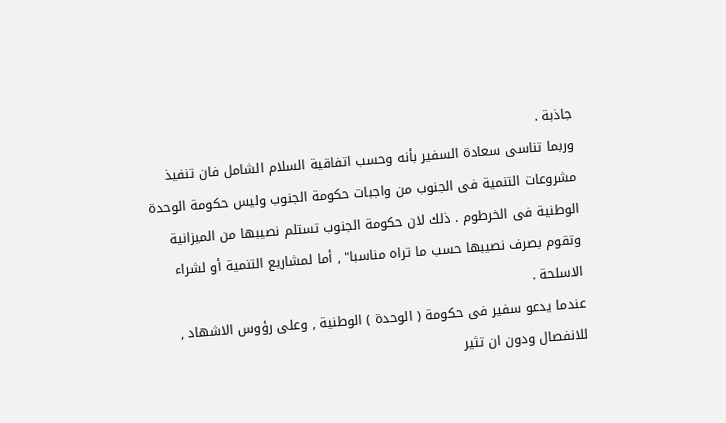جاذبة .
وربما تناسى سعادة السفير بأنه وحسب اتفاقية السلام الشامل فان تنفيذ مشروعات التنمية فى الجنوب من واجبات حكومة الجنوب وليس حكومة الوحدة الوطنية فى الخرطوم . ذلك لان حكومة الجنوب تستلم نصيبها من الميزانية وتقوم بصرف نصيبها حسب ما تراه مناسبا" , أما لمشاريع التنمية أو لشراء الاسلحة .
عندما يدعو سفير فى حكومة ( الوحدة ) الوطنية , وعلى رؤوس الاشهاد , للانفصال ودون ان تثير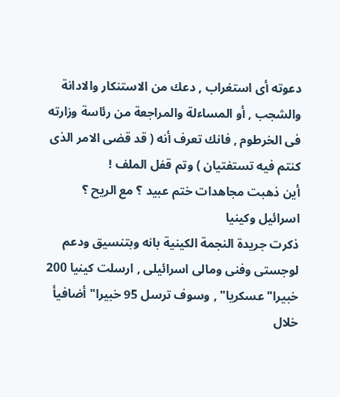دعوته أى استغراب , دعك من الاستنكار والادانة والشجب , أو المساءلة والمراجعة من رئاسة وزارته فى الخرطوم , فانك تعرف أنه ( قد قضى الامر الذى كنتم فيه تستفتيان ) وتم قفل الملف !
أين ذهبت مجاهدات ختم عبيد ؟ مع الريح ؟
اسرائيل وكينيا
ذكرت جريدة النجمة الكينية بانه وبتنسيق ودعم لوجستى وفنى ومالى اسرائيلى , ارسلت كينيا 200 خبيرا" عسكريا" , وسوف ترسل 95 خبيرا" أضافيأ خلال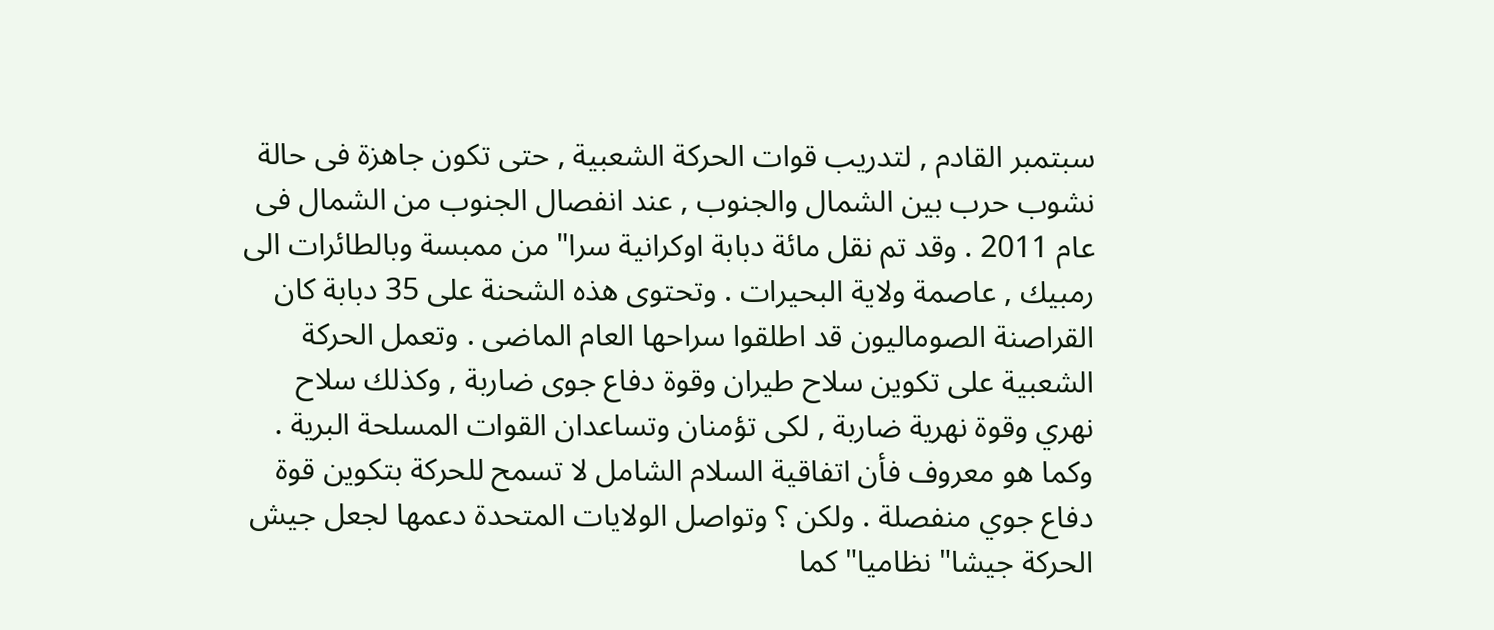سبتمبر القادم , لتدريب قوات الحركة الشعبية , حتى تكون جاهزة فى حالة نشوب حرب بين الشمال والجنوب , عند انفصال الجنوب من الشمال فى عام 2011 . وقد تم نقل مائة دبابة اوكرانية سرا" من ممبسة وبالطائرات الى رمبيك , عاصمة ولاية البحيرات . وتحتوى هذه الشحنة على 35 دبابة كان القراصنة الصوماليون قد اطلقوا سراحها العام الماضى . وتعمل الحركة الشعبية على تكوين سلاح طيران وقوة دفاع جوى ضاربة , وكذلك سلاح نهري وقوة نهرية ضاربة , لكى تؤمنان وتساعدان القوات المسلحة البرية . وكما هو معروف فأن اتفاقية السلام الشامل لا تسمح للحركة بتكوين قوة دفاع جوي منفصلة . ولكن ؟ وتواصل الولايات المتحدة دعمها لجعل جيش الحركة جيشا" نظاميا" كما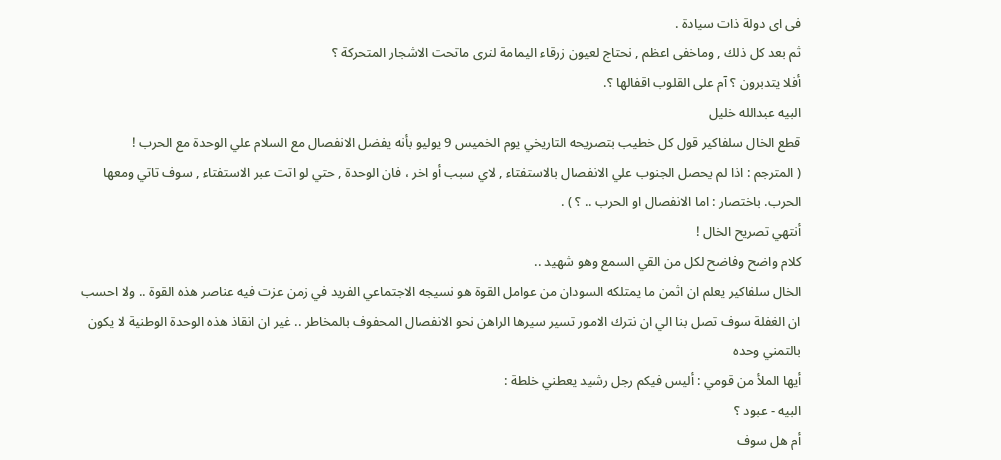فى اى دولة ذات سيادة .
ثم بعد كل ذلك , وماخفى اعظم , نحتاج لعيون زرقاء اليمامة لنرى ماتحت الاشجار المتحركة ؟
أفلا يتدبرون ؟ آم على القلوب اقفالها ؟.
البيه عبدالله خليل
قطع الخال سلفاكير قول كل خطيب بتصريحه التاريخي يوم الخميس 9 يوليو بأنه يفضل الانفصال مع السلام علي الوحدة مع الحرب !
( المترجم : اذا لم يحصل الجنوب علي الانفصال بالاستفتاء , لاي سبب أو اخر ، فان الوحدة , حتي لو اتت عبر الاستفتاء , سوف تاتي ومعها الحرب. باختصار : اما الانفصال او الحرب .. ؟ ) .
أنتهي تصريح الخال !
كلام واضح وفاضح لكل من القي السمع وهو شهيد ..
الخال سلفاكير يعلم ان اثمن ما يمتلكه السودان من عوامل القوة هو نسيجه الاجتماعي الفريد في زمن عزت فيه عناصر هذه القوة .. ولا احسب ان الغفلة سوف تصل بنا الي ان نترك الامور تسير سيرها الراهن نحو الانفصال المحفوف بالمخاطر .. غير ان انقاذ هذه الوحدة الوطنية لا يكون بالتمني وحده
أيها الملأ من قومي : أليس فيكم رجل رشيد يعطني خلطة :
البيه - عبود ؟
أم هل سوف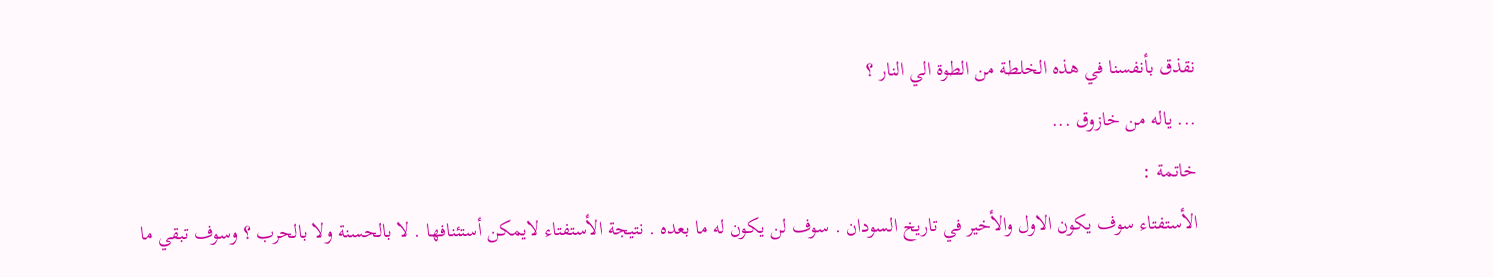نقذق بأنفسنا في هذه الخلطة من الطوة الي النار ؟
... ياله من خازوق ...
خاتمة :
الأستفتاء سوف يكون الاول والأخير في تاريخ السودان . سوف لن يكون له ما بعده . نتيجة الأستفتاء لايمكن أستئنافها . لا بالحسنة ولا بالحرب ؟ وسوف تبقي ما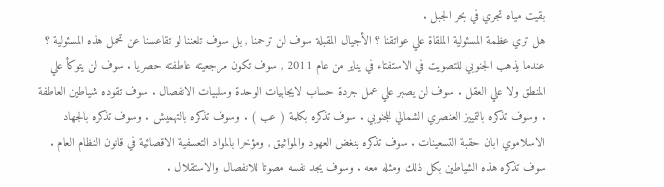بقيت مياه تجري في بحر الجبل .
هل تري عظمة المسئولية الملقاة علي عواتقنا ؟ الأجيال المقبلة سوف لن ترحمنا , بل سوف تلعننا لو تقاعسنا عن تحمل هذه المسئولية ؟
عندما يذهب الجنوبي للتصويت في الاستفتاء في يناير من عام 2011 , سوف تكون مرجعيته عاطفته حصريا . سوف لن يتوكأ علي المنطق ولا علي العقل . سوف لن يصبر علي عمل جردة حساب لايجابيات الوحدة وسلبيات الانفصال . سوف تقوده شياطين العاطفة . وسوف تذكره بالتمييز العنصري الشمالي للجنوبي . سوف تذكره بكلمة ( عب ) . وسوف تذكره بالتهميش . وسوف تذكره بالجهاد الاسلاموي ابان حقبة التسعينات . سوف تذكره بنغض العهود والمواثيق , ومؤخرا بالمواد التعسفية الاقصائية في قانون النظام العام . سوف تذكره هذه الشياطين بكل ذلك ومثله معه . وسوف يجد نفسه مصوتا للانفصال والاستقلال .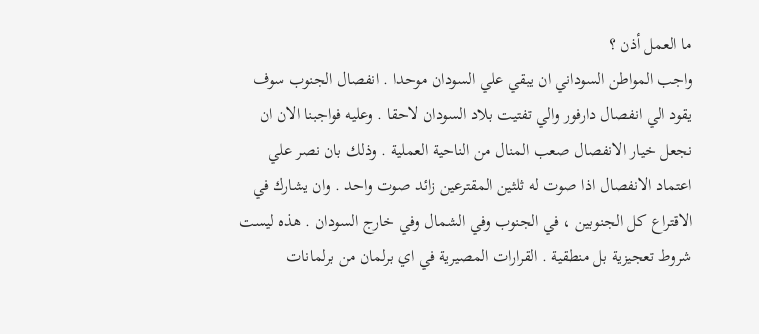ما العمل أذن ؟
واجب المواطن السوداني ان يبقي علي السودان موحدا . انفصال الجنوب سوف يقود الي انفصال دارفور والي تفتيت بلاد السودان لاحقا . وعليه فواجبنا الان ان نجعل خيار الانفصال صعب المنال من الناحية العملية . وذلك بان نصر علي اعتماد الانفصال اذا صوت له ثلثين المقترعين زائد صوت واحد . وان يشارك في الاقتراع كل الجنوبين ، في الجنوب وفي الشمال وفي خارج السودان . هذه ليست شروط تعجيزية بل منطقية . القرارات المصيرية في اي برلمان من برلمانات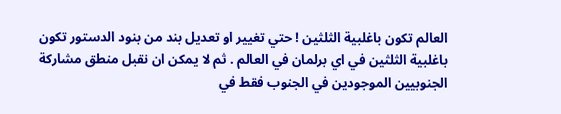العالم تكون باغلبية الثلثين ! حتي تغيير او تعديل بند من بنود الدستور تكون باغلبية الثلثين في اي برلمان في العالم . ثم لا يمكن ان نقبل منطق مشاركة الجنوبيين الموجودين في الجنوب فقط في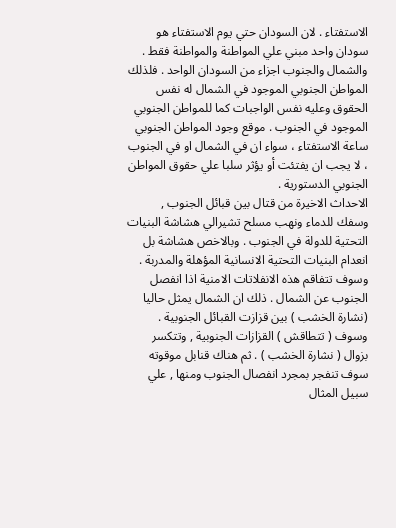الاستفتاء . لان السودان حتي يوم الاستفتاء هو سودان واحد مبني علي المواطنة والمواطنة فقط . والشمال والجنوب اجزاء من السودان الواحد . فلذلك المواطن الجنوبي الموجود في الشمال له نفس الحقوق وعليه نفس الواجبات كما للمواطن الجنوبي الموجود في الجنوب . موقع وجود المواطن الجنوبي ساعة الاستفتاء ، سواء ان في الشمال او في الجنوب ، لا يجب ان يفتئت أو يؤثر سلبا علي حقوق المواطن الجنوبي الدستورية .
الاحداث الاخيرة من قتال بين قبائل الجنوب , وسفك للدماء ونهب مسلح تشيرالي هشاشة البنيات التحتية للدولة في الجنوب . وبالاخص هشاشة بل انعدام البنيات التحتية الانسانية المؤهلة والمدربة . وسوف تتفاقم هذه الانفلاتات الامنية اذا انفصل الجنوب عن الشمال . ذلك ان الشمال يمثل حاليا (نشارة الخشب ) بين قزازت القبائل الجنوبية . وسوف ( تتطاقش ) القزازات الجنوبية , وتتكسر بزوال ( نشارة الخشب ) . ثم هناك قنابل موقوته سوف تنفجر بمجرد انفصال الجنوب ومنها , علي سبيل المثال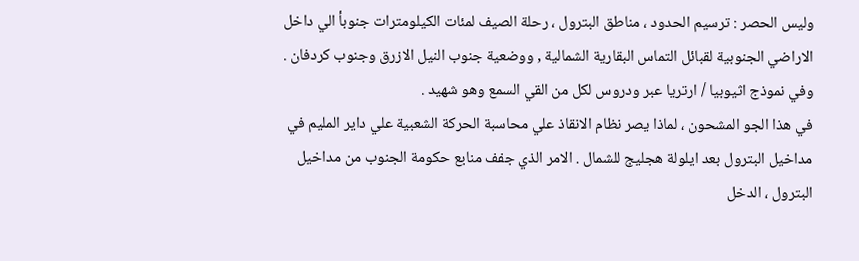وليس الحصر : ترسيم الحدود ، مناطق البترول ، رحلة الصيف لمئات الكيلومترات جنوبأ الي داخل الاراضي الجنوبية لقبائل التماس البقارية الشمالية , ووضعية جنوب النيل الازرق وجنوب كردفان .
وفي نموذج اثيوبيا / ارتريا عبر ودروس لكل من القي السمع وهو شهيد .
في هذا الجو المشحون ، لماذا يصر نظام الانقاذ علي محاسبة الحركة الشعبية علي داير المليم في مداخيل البترول بعد ايلولة هجليج للشمال . الامر الذي جفف منابع حكومة الجنوب من مداخيل البترول ، الدخل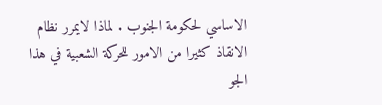الاساسي لحكومة الجنوب . لماذا لايمرر نظام الانقاذ كثيرا من الامور للحركة الشعبية في هذا الجو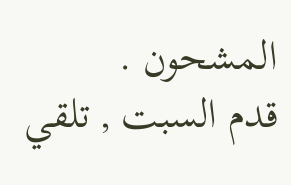المشحون .
قدم السبت , تلقي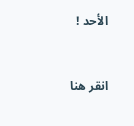الأحد !


انقر هنا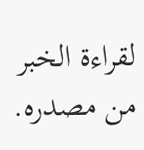لقراءة الخبر من مصدره.